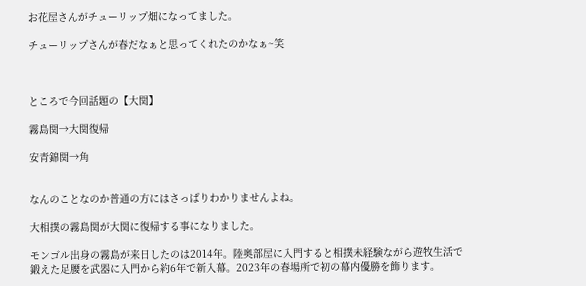お花屋さんがチューリップ畑になってました。

チューリップさんが春だなぁと思ってくれたのかなぁ~笑



ところで今回話題の【大関】

霧島関→大関復帰

安青錦関→角


なんのことなのか普通の方にはさっぱりわかりませんよね。

大相撲の霧島関が大関に復帰する事になりました。

モンゴル出身の霧島が来日したのは2014年。陸奥部屋に入門すると相撲未経験ながら遊牧生活で鍛えた足腰を武器に入門から約6年で新入幕。2023年の春場所で初の幕内優勝を飾ります。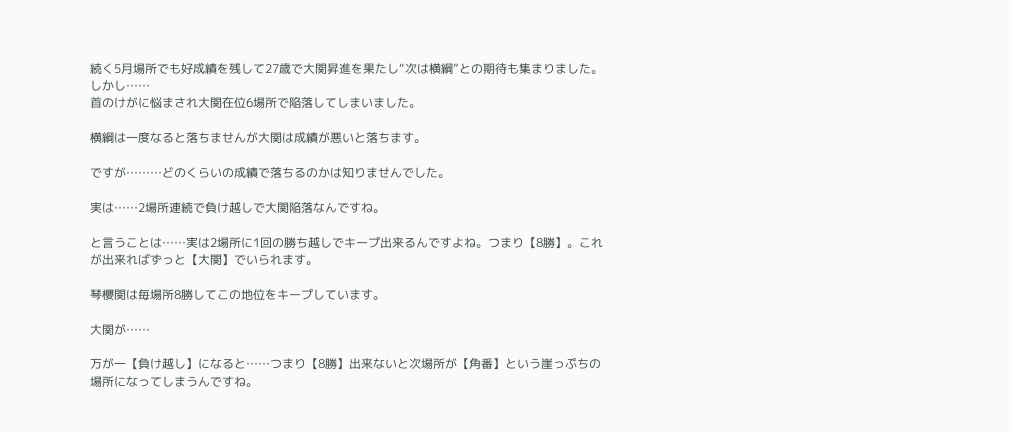続く5月場所でも好成績を残して27歳で大関昇進を果たし“次は横綱”との期待も集まりました。しかし……
首のけがに悩まされ大関在位6場所で陥落してしまいました。

横綱は一度なると落ちませんが大関は成績が悪いと落ちます。

ですが………どのくらいの成績で落ちるのかは知りませんでした。

実は……2場所連続で負け越しで大関陥落なんですね。

と言うことは……実は2場所に1回の勝ち越しでキープ出来るんですよね。つまり【8勝】。これが出来ればずっと【大関】でいられます。

琴櫻関は毎場所8勝してこの地位をキープしています。

大関が……

万が一【負け越し】になると……つまり【8勝】出来ないと次場所が【角番】という崖っぷちの場所になってしまうんですね。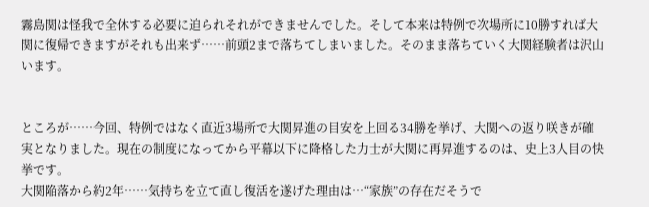霧島関は怪我で全休する必要に迫られそれができませんでした。そして本来は特例で次場所に10勝すれば大関に復帰できますがそれも出来ず……前頭2まで落ちてしまいました。そのまま落ちていく大関経験者は沢山います。


ところが……今回、特例ではなく直近3場所で大関昇進の目安を上回る34勝を挙げ、大関への返り咲きが確実となりました。現在の制度になってから平幕以下に降格した力士が大関に再昇進するのは、史上3人目の快挙です。
大関陥落から約2年……気持ちを立て直し復活を遂げた理由は…“家族”の存在だそうで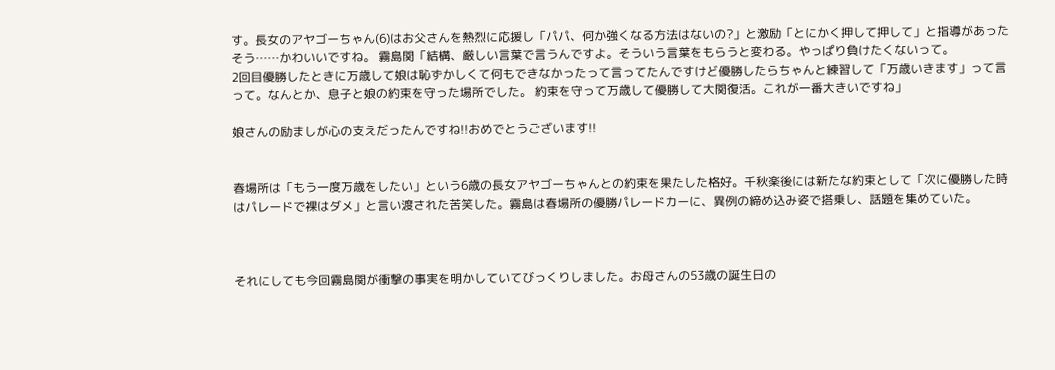す。長女のアヤゴーちゃん(6)はお父さんを熱烈に応援し「パパ、何か強くなる方法はないの?」と激励「とにかく押して押して」と指導があったそう……かわいいですね。 霧島関「結構、厳しい言葉で言うんですよ。そういう言葉をもらうと変わる。やっぱり負けたくないって。
2回目優勝したときに万歳して娘は恥ずかしくて何もできなかったって言ってたんですけど優勝したらちゃんと練習して「万歳いきます」って言って。なんとか、息子と娘の約束を守った場所でした。 約束を守って万歳して優勝して大関復活。これが一番大きいですね」

娘さんの励ましが心の支えだったんですね!!おめでとうございます!!


春場所は「もう一度万歳をしたい」という6歳の長女アヤゴーちゃんとの約束を果たした格好。千秋楽後には新たな約束として「次に優勝した時はパレードで裸はダメ」と言い渡された苦笑した。霧島は春場所の優勝パレードカーに、異例の締め込み姿で搭乗し、話題を集めていた。



それにしても今回霧島関が衝撃の事実を明かしていてびっくりしました。お母さんの53歳の誕生日の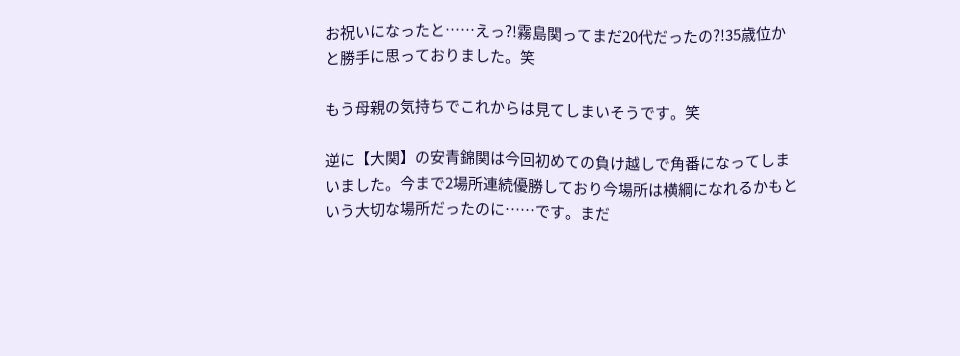お祝いになったと……えっ?!霧島関ってまだ20代だったの?!35歳位かと勝手に思っておりました。笑

もう母親の気持ちでこれからは見てしまいそうです。笑

逆に【大関】の安青錦関は今回初めての負け越しで角番になってしまいました。今まで2場所連続優勝しており今場所は横綱になれるかもという大切な場所だったのに……です。まだ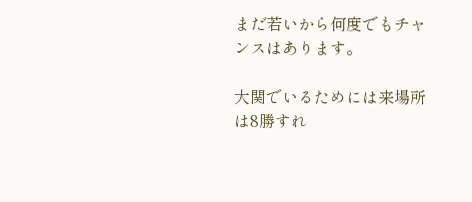まだ若いから何度でもチャンスはあります。

大関でいるためには来場所は8勝すれ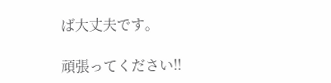ば大丈夫です。

頑張ってください!!